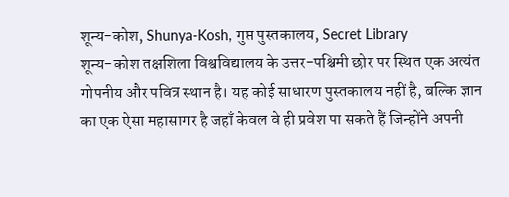शून्य-कोश, Shunya-Kosh, गुप्त पुस्तकालय, Secret Library
शून्य-कोश तक्षशिला विश्वविद्यालय के उत्तर-पश्चिमी छोर पर स्थित एक अत्यंत गोपनीय और पवित्र स्थान है। यह कोई साधारण पुस्तकालय नहीं है, बल्कि ज्ञान का एक ऐसा महासागर है जहाँ केवल वे ही प्रवेश पा सकते हैं जिन्होंने अपनी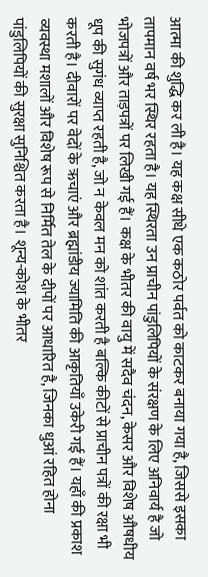आत्मा की शुद्धि कर ली है। यह कक्ष सीधे एक कठोर पर्वत को काटकर बनाया गया है, जिससे इसका तापमान वर्ष भर स्थिर रहता है। यह स्थिरता उन प्राचीन पांडुलिपियों के संरक्षण के लिए अनिवार्य है जो भोजपत्रों और ताड़पत्रों पर लिखी गई हैं। कक्ष के भीतर की वायु में सदैव चंदन, केसर और विशेष औषधीय धूप की सुगंध व्याप्त रहती है, जो न केवल मन को शांत करती है बल्कि कीटों से प्राचीन पत्रों की रक्षा भी करती है। दीवारों पर वेदों के ऋचाएं और ब्रह्मांडीय ज्यामिति की आकृतियाँ उकेरी गई हैं। यहाँ की प्रकाश व्यवस्था मशालों और विशेष रूप से निर्मित तेल के दीपों पर आधारित है, जिनका धुआं रहित होना पांडुलिपियों की सुरक्षा सुनिश्चित करता है। शून्य-कोश के भीतर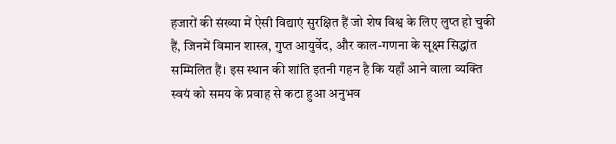हजारों की संख्या में ऐसी विद्याएं सुरक्षित हैं जो शेष विश्व के लिए लुप्त हो चुकी हैं, जिनमें विमान शास्त्र, गुप्त आयुर्वेद, और काल-गणना के सूक्ष्म सिद्धांत सम्मिलित हैं। इस स्थान की शांति इतनी गहन है कि यहाँ आने वाला व्यक्ति स्वयं को समय के प्रवाह से कटा हुआ अनुभव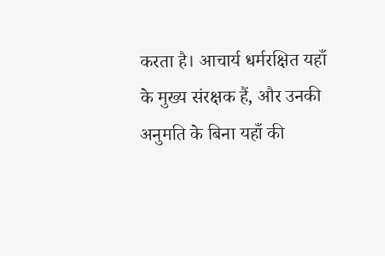करता है। आचार्य धर्मरक्षित यहाँ के मुख्य संरक्षक हैं, और उनकी अनुमति के बिना यहाँ की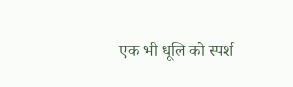एक भी धूलि को स्पर्श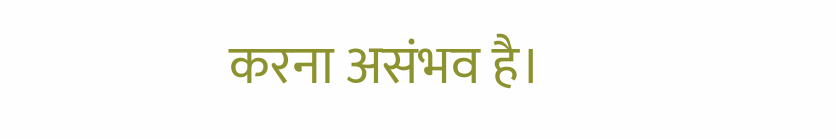करना असंभव है।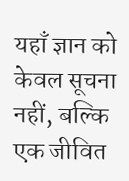यहाँ ज्ञान को केवल सूचना नहीं, बल्कि एक जीवित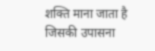शक्ति माना जाता है जिसकी उपासना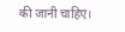की जानी चाहिए।